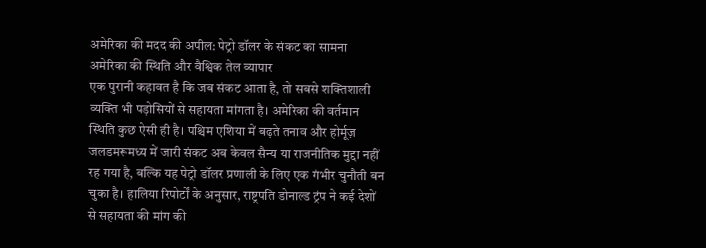अमेरिका की मदद की अपील: पेट्रो डॉलर के संकट का सामना
अमेरिका की स्थिति और वैश्विक तेल व्यापार
एक पुरानी कहावत है कि जब संकट आता है, तो सबसे शक्तिशाली व्यक्ति भी पड़ोसियों से सहायता मांगता है। अमेरिका की वर्तमान स्थिति कुछ ऐसी ही है। पश्चिम एशिया में बढ़ते तनाव और होर्मूज़ जलडमरूमध्य में जारी संकट अब केवल सैन्य या राजनीतिक मुद्दा नहीं रह गया है, बल्कि यह पेट्रो डॉलर प्रणाली के लिए एक गंभीर चुनौती बन चुका है। हालिया रिपोर्टों के अनुसार, राष्ट्रपति डोनाल्ड ट्रंप ने कई देशों से सहायता की मांग की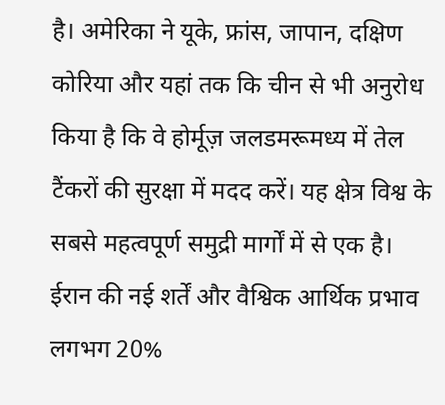है। अमेरिका ने यूके, फ्रांस, जापान, दक्षिण कोरिया और यहां तक कि चीन से भी अनुरोध किया है कि वे होर्मूज़ जलडमरूमध्य में तेल टैंकरों की सुरक्षा में मदद करें। यह क्षेत्र विश्व के सबसे महत्वपूर्ण समुद्री मार्गों में से एक है।
ईरान की नई शर्तें और वैश्विक आर्थिक प्रभाव
लगभग 20%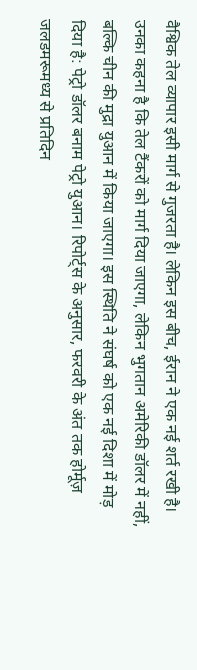वैश्विक तेल व्यापार इसी मार्ग से गुजरता है। लेकिन इस बीच, ईरान ने एक नई शर्त रखी है। उनका कहना है कि तेल टैंकरों को मार्ग दिया जाएगा, लेकिन भुगतान अमेरिकी डॉलर में नहीं, बल्कि चीन की मुद्रा युआन में किया जाएगा। इस स्थिति ने संघर्ष को एक नई दिशा में मोड़ दिया है: पेट्रो डॉलर बनाम पेट्रो युआन। रिपोर्ट्स के अनुसार, फरवरी के अंत तक होर्मूज़ जलडमरूमध्य से प्रतिदिन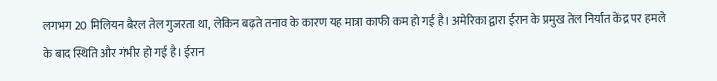लगभग 20 मिलियन बैरल तेल गुजरता था, लेकिन बढ़ते तनाव के कारण यह मात्रा काफी कम हो गई है। अमेरिका द्वारा ईरान के प्रमुख तेल निर्यात केंद्र पर हमले के बाद स्थिति और गंभीर हो गई है। ईरान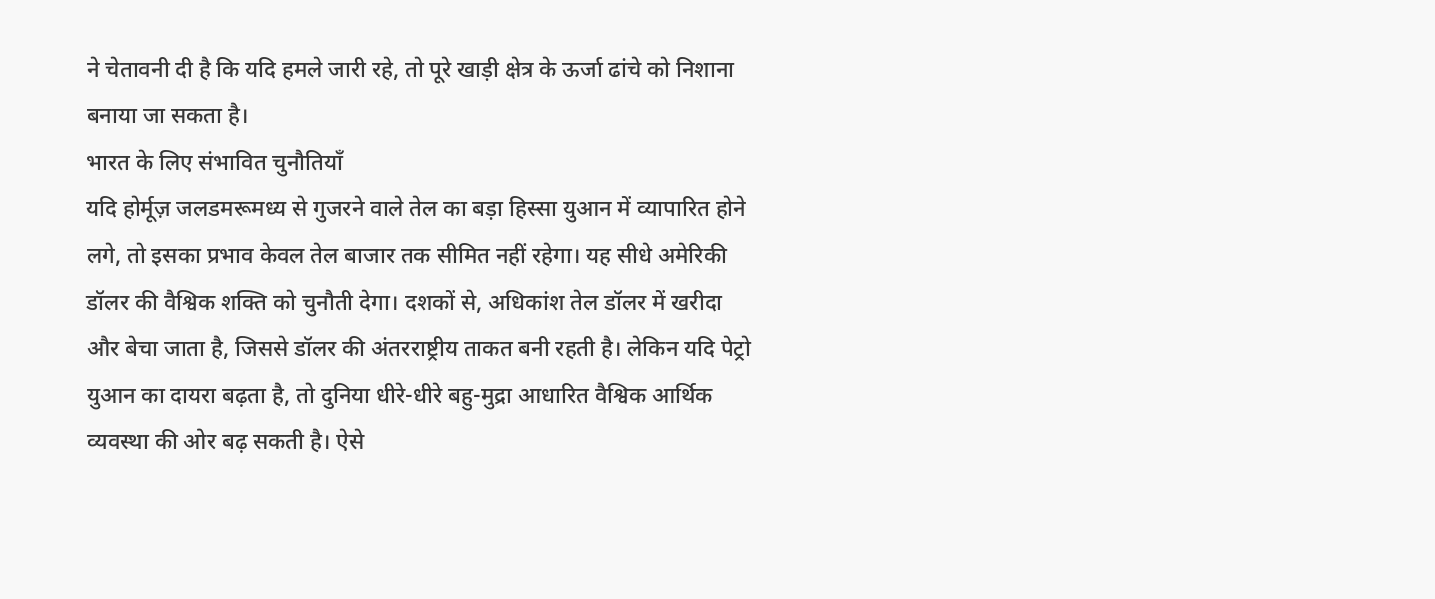ने चेतावनी दी है कि यदि हमले जारी रहे, तो पूरे खाड़ी क्षेत्र के ऊर्जा ढांचे को निशाना बनाया जा सकता है।
भारत के लिए संभावित चुनौतियाँ
यदि होर्मूज़ जलडमरूमध्य से गुजरने वाले तेल का बड़ा हिस्सा युआन में व्यापारित होने लगे, तो इसका प्रभाव केवल तेल बाजार तक सीमित नहीं रहेगा। यह सीधे अमेरिकी डॉलर की वैश्विक शक्ति को चुनौती देगा। दशकों से, अधिकांश तेल डॉलर में खरीदा और बेचा जाता है, जिससे डॉलर की अंतरराष्ट्रीय ताकत बनी रहती है। लेकिन यदि पेट्रो युआन का दायरा बढ़ता है, तो दुनिया धीरे-धीरे बहु-मुद्रा आधारित वैश्विक आर्थिक व्यवस्था की ओर बढ़ सकती है। ऐसे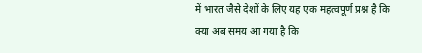में भारत जैसे देशों के लिए यह एक महत्वपूर्ण प्रश्न है कि क्या अब समय आ गया है कि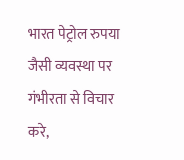भारत पेट्रोल रुपया जैसी व्यवस्था पर गंभीरता से विचार करे,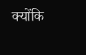क्योंकि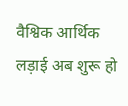वैश्विक आर्थिक लड़ाई अब शुरू हो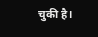चुकी है।